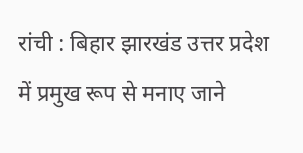रांची : बिहार झारखंड उत्तर प्रदेश में प्रमुख रूप से मनाए जाने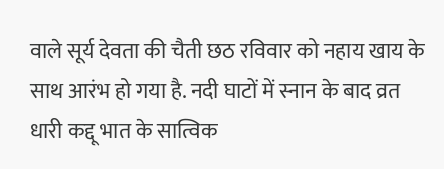वाले सूर्य देवता की चैती छठ रविवार को नहाय खाय के साथ आरंभ हो गया है. नदी घाटों में स्नान के बाद व्रत धारी कद्दू भात के सात्विक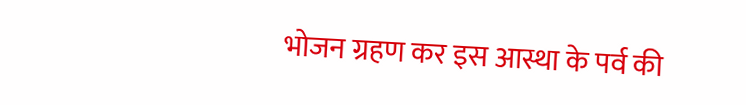भोजन ग्रहण कर इस आस्था के पर्व की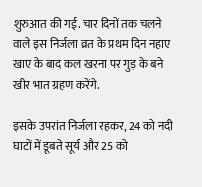शुरुआत की गई. चार दिनों तक चलने वाले इस निर्जला व्रत के प्रथम दिन नहाए खाए के बाद कल खरना पर गुड़ के बने खीर भात ग्रहण करेंगे.

इसके उपरांत निर्जला रहकर, 24 को नदी घाटों में डूबते सूर्य और 25 को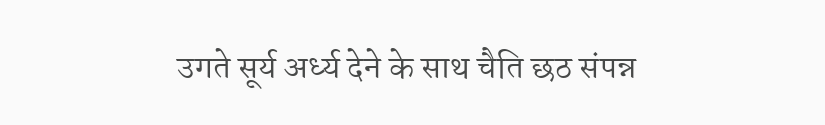उगते सूर्य अर्ध्य देने के साथ चैति छठ संपन्न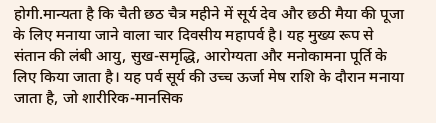होगी.मान्यता है कि चैती छठ चैत्र महीने में सूर्य देव और छठी मैया की पूजा के लिए मनाया जाने वाला चार दिवसीय महापर्व है। यह मुख्य रूप से संतान की लंबी आयु, सुख-समृद्धि, आरोग्यता और मनोकामना पूर्ति के लिए किया जाता है। यह पर्व सूर्य की उच्च ऊर्जा मेष राशि के दौरान मनाया जाता है, जो शारीरिक-मानसिक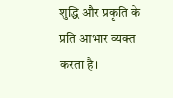शुद्धि और प्रकृति के प्रति आभार व्यक्त करता है।